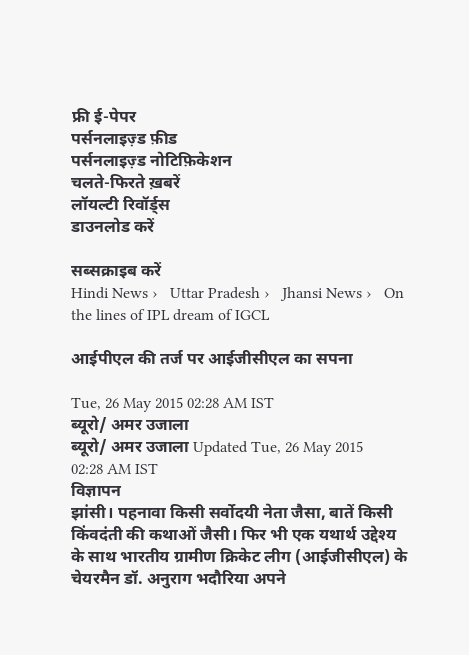फ्री ई-पेपर
पर्सनलाइज़्ड फ़ीड
पर्सनलाइज़्ड नोटिफ़िकेशन
चलते-फिरते ख़बरें
लॉयल्टी रिवॉर्ड्स
डाउनलोड करें

सब्सक्राइब करें
Hindi News ›   Uttar Pradesh ›   Jhansi News ›   On the lines of IPL dream of IGCL

आईपीएल की तर्ज पर आईजीसीएल का सपना

Tue, 26 May 2015 02:28 AM IST
ब्यूरो/ अमर उजाला
ब्यूरो/ अमर उजाला Updated Tue, 26 May 2015 02:28 AM IST
विज्ञापन
झांसी। पहनावा किसी सर्वोदयी नेता जैसा, बातें किसी किंवदंती की कथाओं जैसी। फिर भी एक यथार्थ उद्देश्य के साथ भारतीय ग्रामीण क्रिकेट लीग (आईजीसीएल) के चेयरमैन डॉ. अनुराग भदौरिया अपने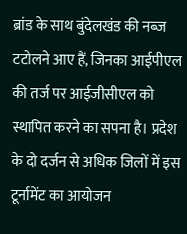ब्रांड के साथ बुंदेलखंड की नब्ज टटोलने आए हैं, जिनका आईपीएल की तर्ज पर आईजीसीएल को स्थापित करने का सपना है। प्रदेश के दो दर्जन से अधिक जिलों में इस टूर्नामेंट का आयोजन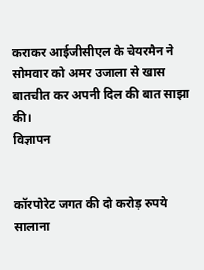कराकर आईजीसीएल के चेयरमैन ने सोमवार को अमर उजाला से खास बातचीत कर अपनी दिल की बात साझा की।
विज्ञापन


कॉरपोरेट जगत की दो करोड़ रुपये सालाना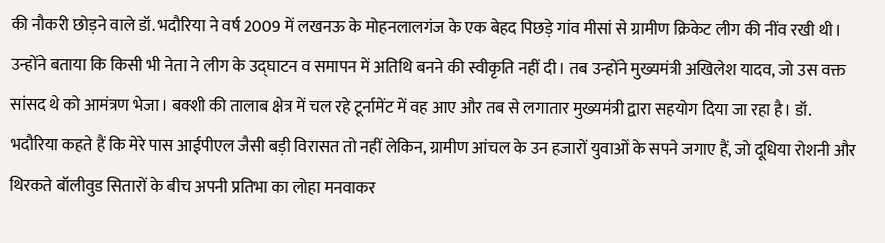की नौकरी छोड़ने वाले डॉ. भदौरिया ने वर्ष 2009 में लखनऊ के मोहनलालगंज के एक बेहद पिछड़े गांव मीसां से ग्रामीण क्रिकेट लीग की नींव रखी थी। उन्होंने बताया कि किसी भी नेता ने लीग के उद्घाटन व समापन में अतिथि बनने की स्वीकृति नहीं दी। तब उन्होंने मुख्यमंत्री अखिलेश यादव, जो उस वक्त सांसद थे को आमंत्रण भेजा। बक्शी की तालाब क्षेत्र में चल रहे टूर्नामेंट में वह आए और तब से लगातार मुख्यमंत्री द्वारा सहयोग दिया जा रहा है। डॉ. भदौरिया कहते हैं कि मेरे पास आईपीएल जैसी बड़ी विरासत तो नहीं लेकिन, ग्रामीण आंचल के उन हजारों युवाओं के सपने जगाए हैं, जो दूधिया रोशनी और थिरकते बॉलीवुड सितारों के बीच अपनी प्रतिभा का लोहा मनवाकर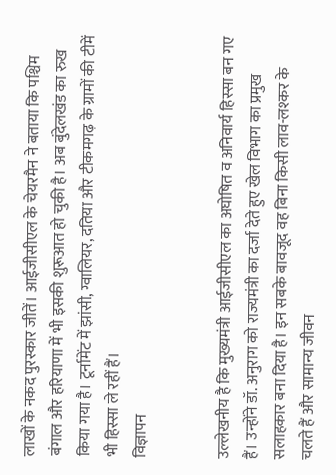लाखों के नकद पुरस्कार जीतें। आईजीसीएल के चेयरमैन ने बताया कि पश्चिम बंगाल और हरियाणा में भी इसकी शुरूआत हो चुकी है। अब बुंदेलखंड का रुख किया गया है। टूर्नामेंट में झांसी, ग्वालियर, दतिया और टीकमगढ़ के ग्रामों की टीमें भी हिस्सा ले रहीं हैं।
विज्ञापन


उल्लेखनीय है कि मुख्यमंत्री आईजीसीएल का अघोषित व अनिवार्य हिस्सा बन गए हैं। उन्होंने डॉ. अनुराग को राज्यमंत्री का दर्जा देते हुए खेल विभाग का प्रमुख सलाहकार बना दिया है। इन सबके बावजूद वह बिना किसी लाव-लश्कर के चलते हैं और सामान्य जीवन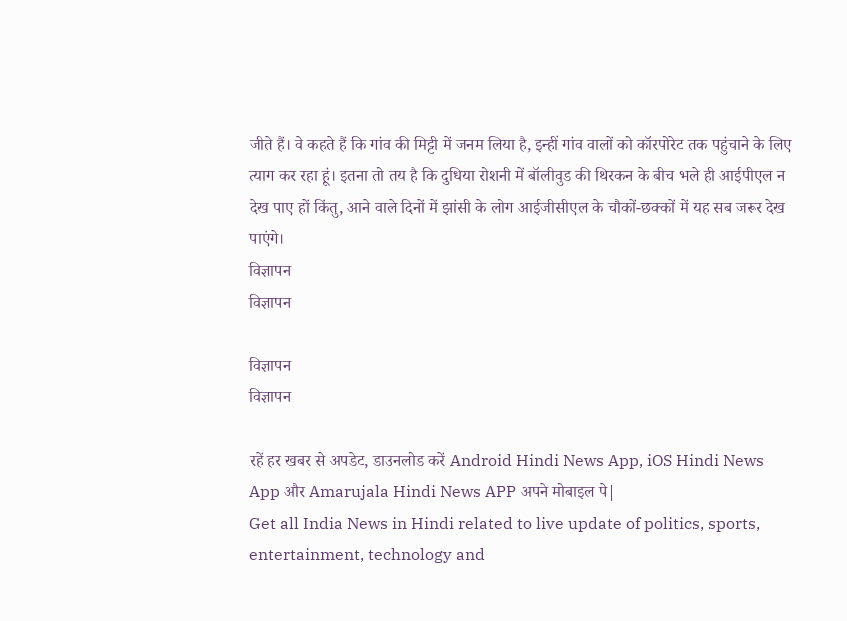जीते हैं। वे कहते हैं कि गांव की मिट्टी में जनम लिया है, इन्हीं गांव वालों को कॉरपोरेट तक पहुंचाने के लिए त्याग कर रहा हूं। इतना तो तय है कि दुधिया रोशनी में बॉलीवुड की थिरकन के बीच भले ही आईपीएल न देख पाए हों किंतु, आने वाले दिनों में झांसी के लोग आईजीसीएल के चौकों-छक्कों में यह सब जरूर देख पाएंगे।
विज्ञापन
विज्ञापन

विज्ञापन
विज्ञापन

रहें हर खबर से अपडेट, डाउनलोड करें Android Hindi News App, iOS Hindi News App और Amarujala Hindi News APP अपने मोबाइल पे|
Get all India News in Hindi related to live update of politics, sports, entertainment, technology and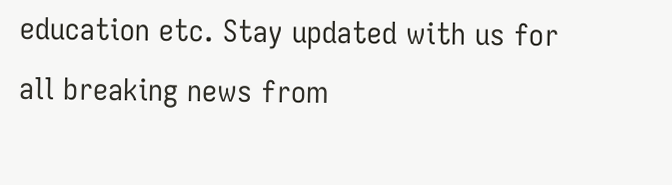education etc. Stay updated with us for all breaking news from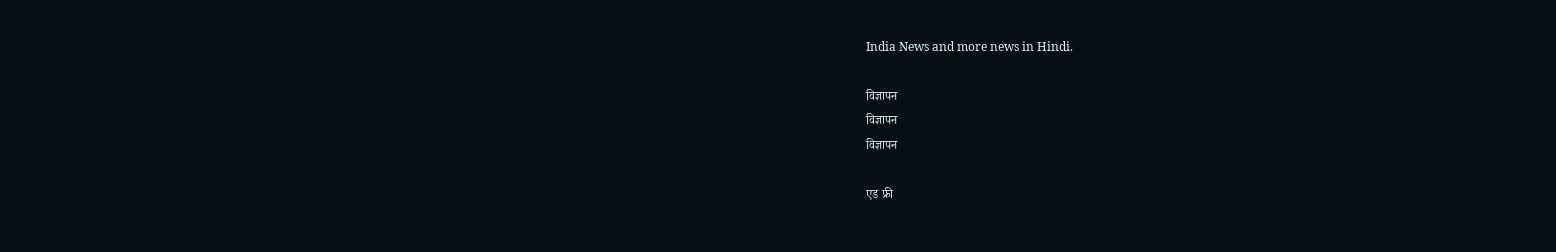India News and more news in Hindi.

विज्ञापन
विज्ञापन
विज्ञापन

एड फ्री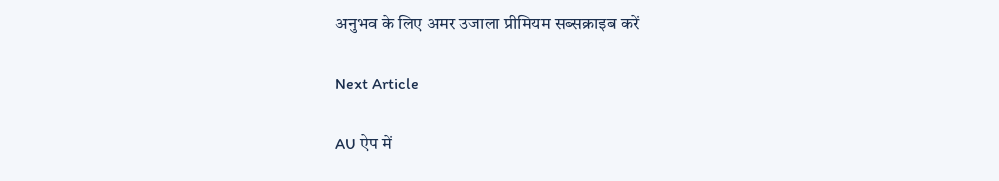अनुभव के लिए अमर उजाला प्रीमियम सब्सक्राइब करें

Next Article

AU ऐप में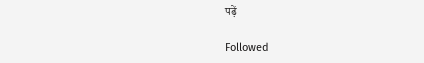पढ़ें

Followed